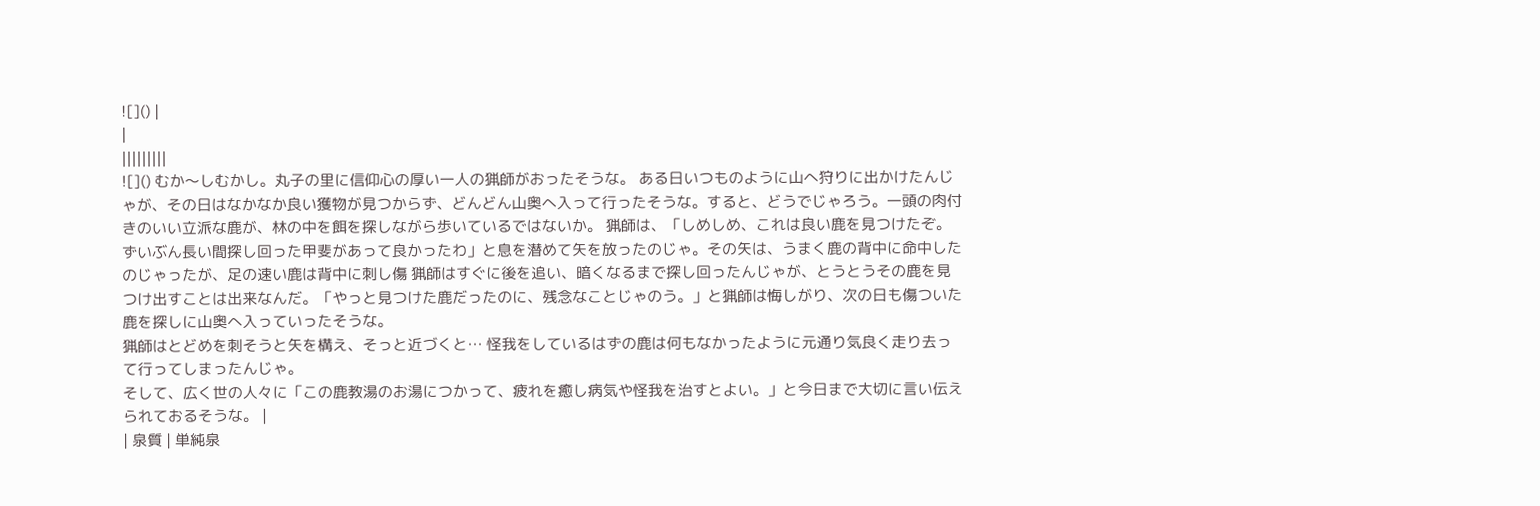![]() |
|
|||||||||
![]() むか〜しむかし。丸子の里に信仰心の厚い一人の猟師がおったそうな。 ある日いつものように山へ狩りに出かけたんじゃが、その日はなかなか良い獲物が見つからず、どんどん山奥へ入って行ったそうな。すると、どうでじゃろう。一頭の肉付きのいい立派な鹿が、林の中を餌を探しながら歩いているではないか。 猟師は、「しめしめ、これは良い鹿を見つけたぞ。ずいぶん長い間探し回った甲斐があって良かったわ」と息を潜めて矢を放ったのじゃ。その矢は、うまく鹿の背中に命中したのじゃったが、足の速い鹿は背中に刺し傷 猟師はすぐに後を追い、暗くなるまで探し回ったんじゃが、とうとうその鹿を見つけ出すことは出来なんだ。「やっと見つけた鹿だったのに、残念なことじゃのう。」と猟師は悔しがり、次の日も傷ついた鹿を探しに山奥へ入っていったそうな。
猟師はとどめを刺そうと矢を構え、そっと近づくと… 怪我をしているはずの鹿は何もなかったように元通り気良く走り去って行ってしまったんじゃ。
そして、広く世の人々に「この鹿教湯のお湯につかって、疲れを癒し病気や怪我を治すとよい。」と今日まで大切に言い伝えられておるそうな。 |
| 泉質 | 単純泉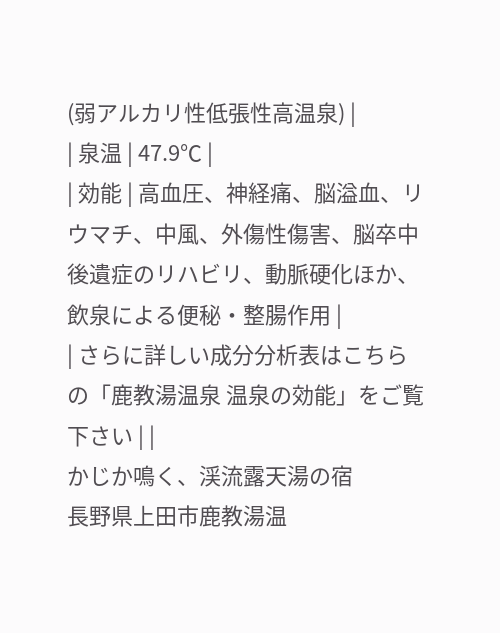(弱アルカリ性低張性高温泉) |
| 泉温 | 47.9℃ |
| 効能 | 高血圧、神経痛、脳溢血、リウマチ、中風、外傷性傷害、脳卒中後遺症のリハビリ、動脈硬化ほか、飲泉による便秘・整腸作用 |
| さらに詳しい成分分析表はこちらの「鹿教湯温泉 温泉の効能」をご覧下さい | |
かじか鳴く、渓流露天湯の宿
長野県上田市鹿教湯温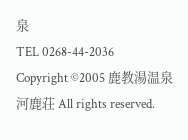泉
TEL 0268-44-2036
Copyright ©2005 鹿教湯温泉 河鹿荘 All rights reserved.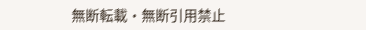無断転載・無断引用禁止